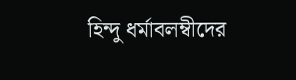হিন্দু ধর্মাবলম্বীদের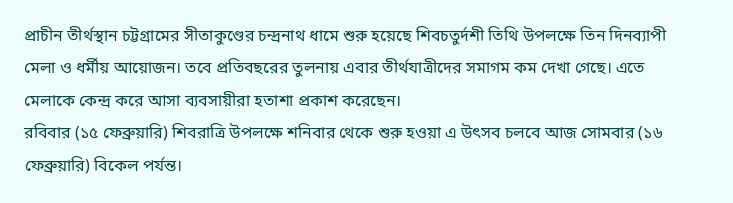প্রাচীন তীর্থস্থান চট্টগ্রামের সীতাকুণ্ডের চন্দ্রনাথ ধামে শুরু হয়েছে শিবচতুর্দশী তিথি উপলক্ষে তিন দিনব্যাপী মেলা ও ধর্মীয় আয়োজন। তবে প্রতিবছরের তুলনায় এবার তীর্থযাত্রীদের সমাগম কম দেখা গেছে। এতে মেলাকে কেন্দ্র করে আসা ব্যবসায়ীরা হতাশা প্রকাশ করেছেন।
রবিবার (১৫ ফেব্রুয়ারি) শিবরাত্রি উপলক্ষে শনিবার থেকে শুরু হওয়া এ উৎসব চলবে আজ সোমবার (১৬ ফেব্রুয়ারি) বিকেল পর্যন্ত।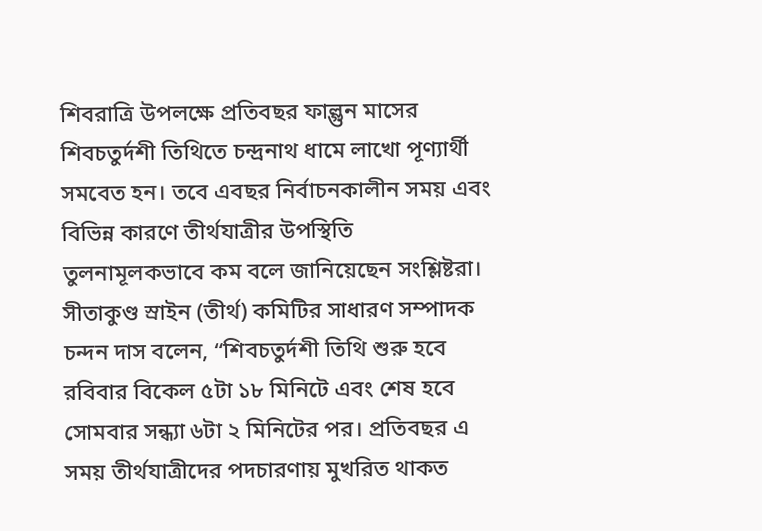শিবরাত্রি উপলক্ষে প্রতিবছর ফাল্গুন মাসের শিবচতুর্দশী তিথিতে চন্দ্রনাথ ধামে লাখো পূণ্যার্থী সমবেত হন। তবে এবছর নির্বাচনকালীন সময় এবং বিভিন্ন কারণে তীর্থযাত্রীর উপস্থিতি তুলনামূলকভাবে কম বলে জানিয়েছেন সংশ্লিষ্টরা।
সীতাকুণ্ড স্রাইন (তীর্থ) কমিটির সাধারণ সম্পাদক চন্দন দাস বলেন, “শিবচতুর্দশী তিথি শুরু হবে রবিবার বিকেল ৫টা ১৮ মিনিটে এবং শেষ হবে সোমবার সন্ধ্যা ৬টা ২ মিনিটের পর। প্রতিবছর এ সময় তীর্থযাত্রীদের পদচারণায় মুখরিত থাকত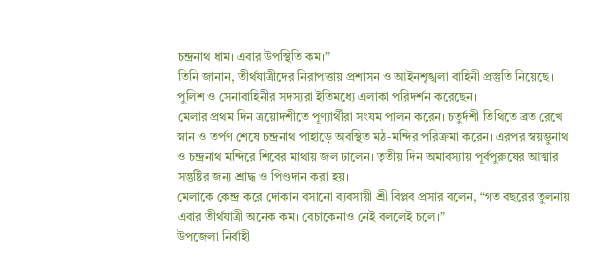চন্দ্রনাথ ধাম। এবার উপস্থিতি কম।”
তিনি জানান, তীর্থযাত্রীদের নিরাপত্তায় প্রশাসন ও আইনশৃঙ্খলা বাহিনী প্রস্তুতি নিয়েছে। পুলিশ ও সেনাবাহিনীর সদস্যরা ইতিমধ্যে এলাকা পরিদর্শন করেছেন।
মেলার প্রথম দিন ত্রয়োদশীতে পূণ্যার্থীরা সংযম পালন করেন। চতুর্দশী তিথিতে ব্রত রেখে স্নান ও তর্পণ শেষে চন্দ্রনাথ পাহাড়ে অবস্থিত মঠ-মন্দির পরিক্রমা করেন। এরপর স্বয়ম্ভুনাথ ও চন্দ্রনাথ মন্দিরে শিবের মাথায় জল ঢালেন। তৃতীয় দিন অমাবস্যায় পূর্বপুরুষের আত্মার সন্তুষ্টির জন্য শ্রাদ্ধ ও পিণ্ডদান করা হয়।
মেলাকে কেন্দ্র করে দোকান বসানো ব্যবসায়ী শ্রী বিপ্লব প্রসার বলেন, “গত বছরের তুলনায় এবার তীর্থযাত্রী অনেক কম। বেচাকেনাও নেই বললেই চলে।”
উপজেলা নির্বাহী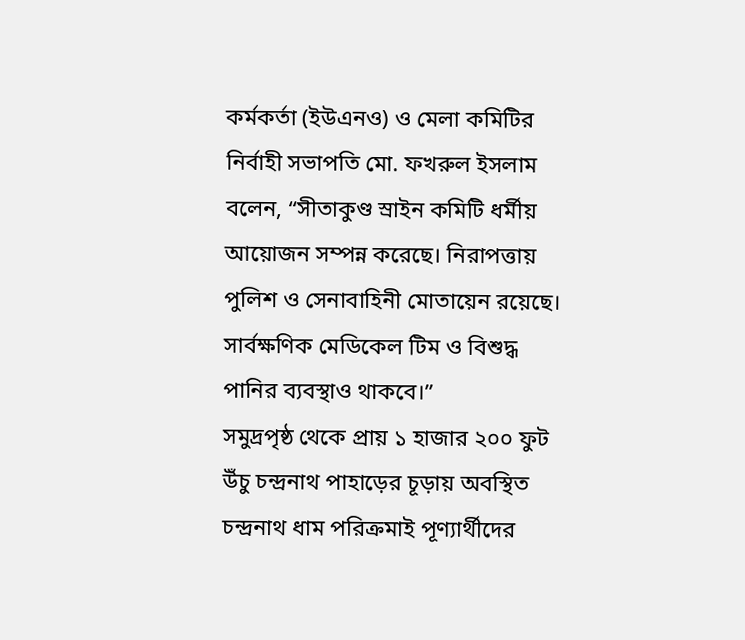কর্মকর্তা (ইউএনও) ও মেলা কমিটির নির্বাহী সভাপতি মো. ফখরুল ইসলাম বলেন, “সীতাকুণ্ড স্রাইন কমিটি ধর্মীয় আয়োজন সম্পন্ন করেছে। নিরাপত্তায় পুলিশ ও সেনাবাহিনী মোতায়েন রয়েছে। সার্বক্ষণিক মেডিকেল টিম ও বিশুদ্ধ পানির ব্যবস্থাও থাকবে।”
সমুদ্রপৃষ্ঠ থেকে প্রায় ১ হাজার ২০০ ফুট উঁচু চন্দ্রনাথ পাহাড়ের চূড়ায় অবস্থিত চন্দ্রনাথ ধাম পরিক্রমাই পূণ্যার্থীদের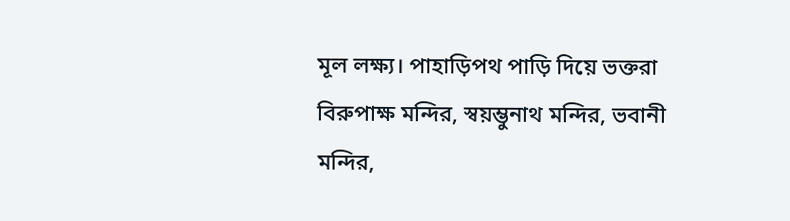মূল লক্ষ্য। পাহাড়িপথ পাড়ি দিয়ে ভক্তরা বিরুপাক্ষ মন্দির, স্বয়ম্ভুনাথ মন্দির, ভবানী মন্দির,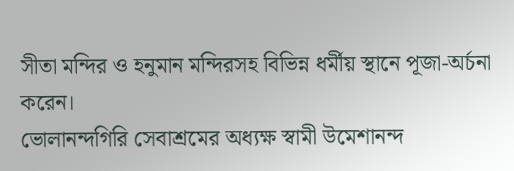সীতা মন্দির ও হনুমান মন্দিরসহ বিভিন্ন ধর্মীয় স্থানে পূজা-অর্চনা করেন।
ভোলানন্দগিরি সেবাশ্রমের অধ্যক্ষ স্বামী উমেশানন্দ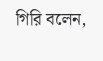গিরি বলেন,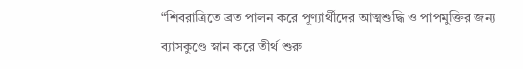“শিবরাত্রিতে ব্রত পালন করে পূণ্যার্থীদের আত্মশুদ্ধি ও পাপমুক্তির জন্য ব্যাসকুণ্ডে স্নান করে তীর্থ শুরু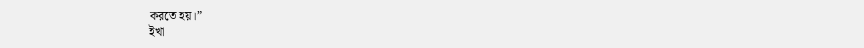করতে হয়।”
ইখা